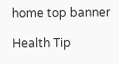home top banner

Health Tip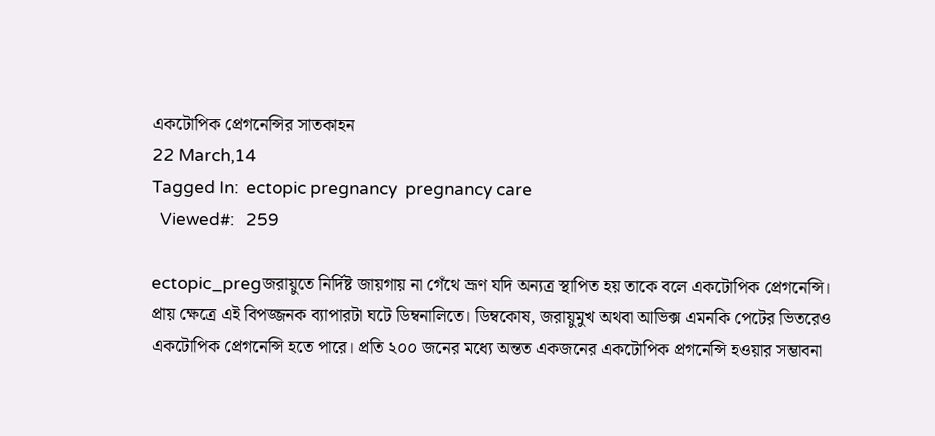একটোপিক প্রেগনেন্সির সাতকাহন
22 March,14
Tagged In:  ectopic pregnancy  pregnancy care
  Viewed#:   259

ectopic_pregজরায়ুতে নির্দিষ্ট জায়গায় না গেঁথে ভ্রূণ যদি অন্যত্র স্থাপিত হয় তাকে বলে একটোপিক প্রেগনেন্সি। প্রায় ক্ষেত্রে এই বিপজ্জনক ব্যাপারটা ঘটে ডিম্বনালিতে। ডিম্বকোষ, জরায়ুমুখ অথবা আভিক্স এমনকি পেটের ভিতরেও একটোপিক প্রেগনেন্সি হতে পারে। প্রতি ২০০ জনের মধ্যে অন্তত একজনের একটোপিক প্রগনেন্সি হওয়ার সম্ভাবনা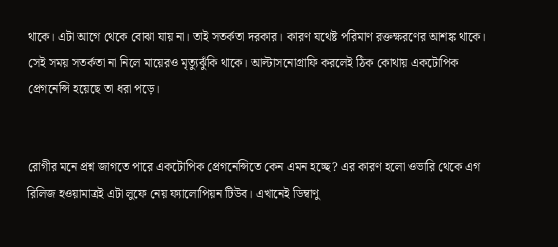থাকে। এটা আগে থেকে বোঝা যায় না। তাই সতর্কতা দরকার। কারণ যথেষ্ট পরিমাণ রক্তক্ষরণের আশঙ্ক থাকে। সেই সময় সতর্কতা না নিলে মায়েরও মৃত্যুঝুঁকি থাকে। আল্টাসনোগ্রাফি করলেই ঠিক কোথায় একটোপিক প্রেগনেন্সি হয়েছে তা ধরা পড়ে।


রোগীর মনে প্রশ্ন জাগতে পারে একটোপিক প্রেগনেন্সিতে কেন এমন হচ্ছে? এর কারণ হলো ওভারি থেকে এগ রিলিজ হওয়ামাত্রই এটা লুফে নেয় ফ্যালোপিয়ন টিউব। এখানেই ডিম্বাণু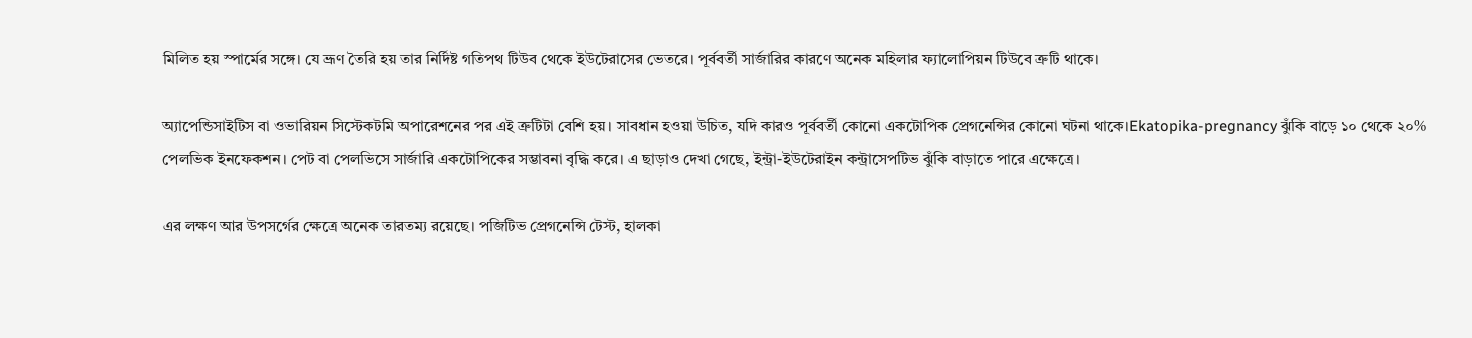মিলিত হয় স্পার্মের সঙ্গে। যে ভ্রূণ তৈরি হয় তার নির্দিষ্ট গতিপথ টিউব থেকে ইউটেরাসের ভেতরে। পূর্ববর্তী সার্জারির কারণে অনেক মহিলার ফ্যালোপিয়ন টিউবে ত্রুটি থাকে।

অ্যাপেন্ডিসাইটিস বা ওভারিয়ন সিস্টেকটমি অপারেশনের পর এই ত্রুটিটা বেশি হয়। সাবধান হওয়া উচিত, যদি কারও পূর্ববর্তী কোনো একটোপিক প্রেগনেন্সির কোনো ঘটনা থাকে।Ekatopika-pregnancy ঝুঁকি বাড়ে ১০ থেকে ২০% পেলভিক ইনফেকশন। পেট বা পেলভিসে সার্জারি একটোপিকের সম্ভাবনা বৃদ্ধি করে। এ ছাড়াও দেখা গেছে, ইন্ট্রা-ইউটেরাইন কন্ট্রাসেপটিভ ঝুঁকি বাড়াতে পারে এক্ষেত্রে।

এর লক্ষণ আর উপসর্গের ক্ষেত্রে অনেক তারতম্য রয়েছে। পজিটিভ প্রেগনেন্সি টেস্ট, হালকা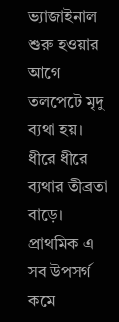ভ্যাজাইনাল শুরু হওয়ার আগে তলপেটে মৃদু ব্যথা হয়। ধীরে ধীরে ব্যথার তীব্রতা বাড়ে। প্রাথমিক এ সব উপসর্গ কমে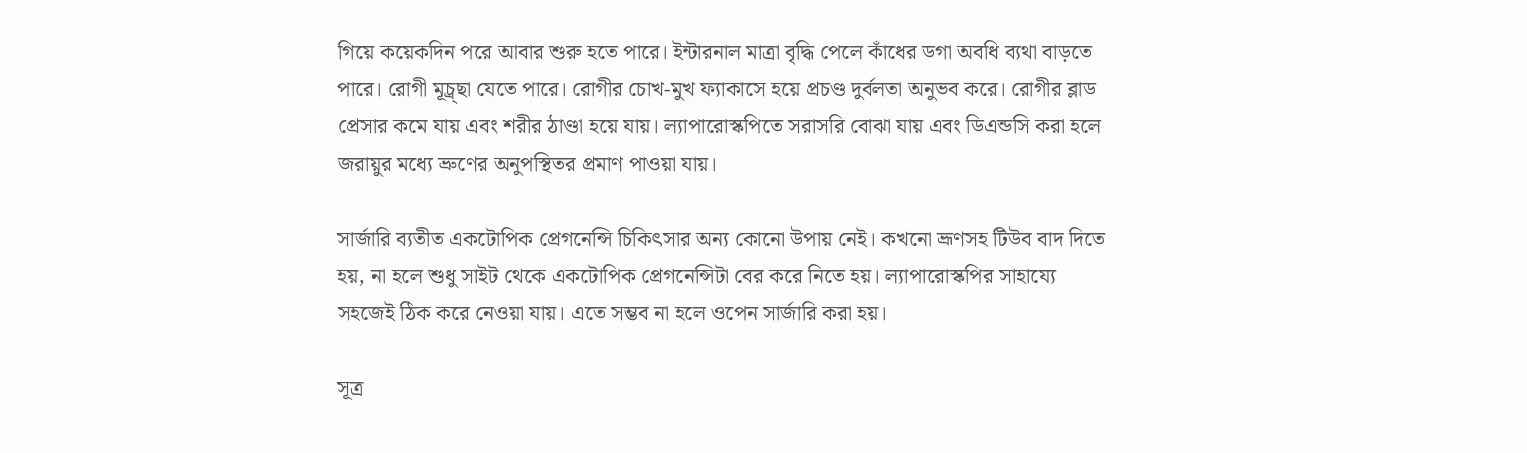গিয়ে কয়েকদিন পরে আবার শুরু হতে পারে। ইন্টারনাল মাত্রা বৃদ্ধি পেলে কাঁধের ডগা অবধি ব্যথা বাড়তে পারে। রোগী মূচ্র্ছা যেতে পারে। রোগীর চোখ-মুখ ফ্যাকাসে হয়ে প্রচণ্ড দুর্বলতা অনুভব করে। রোগীর ব্লাড প্রেসার কমে যায় এবং শরীর ঠাণ্ডা হয়ে যায়। ল্যাপারোস্কপিতে সরাসরি বোঝা যায় এবং ডিএন্ডসি করা হলে জরায়ুর মধ্যে ভ্রুণের অনুপস্থিতর প্রমাণ পাওয়া যায়।

সার্জারি ব্যতীত একটোপিক প্রেগনেন্সি চিকিৎসার অন্য কোনো উপায় নেই। কখনো ভ্রূণসহ টিউব বাদ দিতে হয়, না হলে শুধু সাইট থেকে একটোপিক প্রেগনেন্সিটা বের করে নিতে হয়। ল্যাপারোস্কপির সাহায্যে সহজেই ঠিক করে নেওয়া যায়। এতে সম্ভব না হলে ওপেন সার্জারি করা হয়।

সূত্র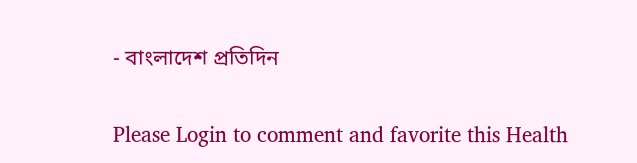- বাংলাদেশ প্রতিদিন

Please Login to comment and favorite this Health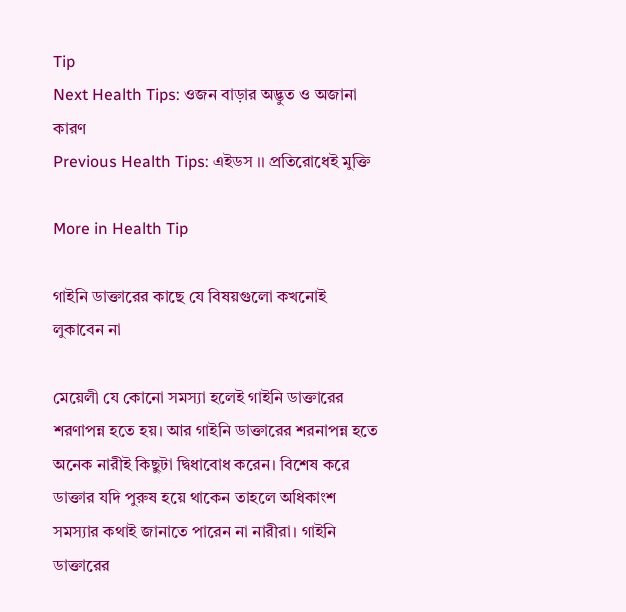Tip
Next Health Tips: ওজন বাড়ার অদ্ভুত ও অজানা কারণ
Previous Health Tips: এইডস ।। প্রতিরোধেই মুক্তি

More in Health Tip

গাইনি ডাক্তারের কাছে যে বিষয়গুলো কখনোই লুকাবেন না

মেয়েলী যে কোনো সমস্যা হলেই গাইনি ডাক্তারের শরণাপন্ন হতে হয়। আর গাইনি ডাক্তারের শরনাপন্ন হতে অনেক নারীই কিছুটা দ্বিধাবোধ করেন। বিশেষ করে ডাক্তার যদি পুরুষ হয়ে থাকেন তাহলে অধিকাংশ সমস্যার কথাই জানাতে পারেন না নারীরা। গাইনি ডাক্তারের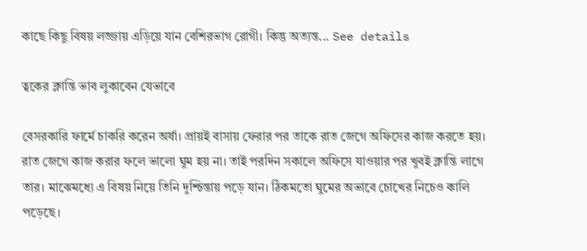কাছে কিছু বিষয় লজ্জায় এড়িয়ে যান বেশিরভাগ রোগী। কিন্তু অত্যন্ত... See details

ত্বকের ক্লান্তি ভাব লুকাবেন যেভাবে

বেসরকারি ফার্মে চাকরি করেন অর্ষা। প্রায়ই বাসায় ফেরার পর তাকে রাত জেগে অফিসের কাজ করতে হয়। রাত জেগে কাজ করার ফলে ভালো ঘুম হয় না। তাই পরদিন সকালে অফিসে যাওয়ার পর খুবই ক্লান্তি লাগে তার। মাঝেমধ্যে এ বিষয় নিয়ে তিনি দুশ্চিন্তায় পড়ে যান। ঠিকমতো ঘুমের অভাবে চোখের নিচেও কালি পড়েছে।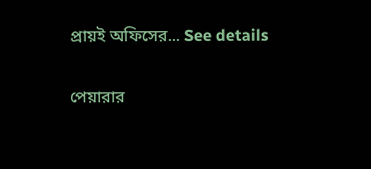প্রায়ই অফিসের... See details

পেয়ারার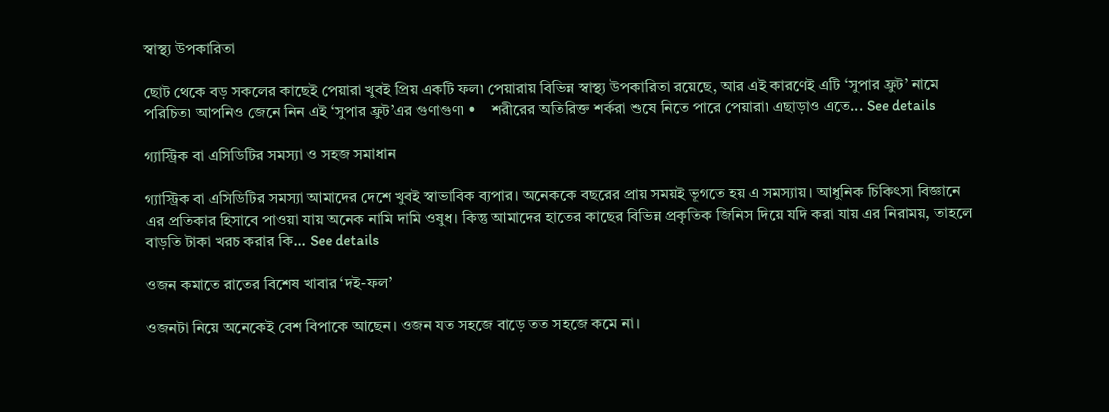স্বাস্থ্য উপকারিতা

ছোট থেকে বড় সকলের কাছেই পেয়ারা খুবই প্রিয় একটি ফল৷ পেয়ারায় বিভিন্ন স্বাস্থ্য উপকারিতা রয়েছে, আর এই কারণেই এটি ‘সুপার ফ্রুট’ নামে পরিচিত৷ আপনিও জেনে নিন এই ‘সুপার ফ্রুট’এর গুণাগুণ৷ •    শরীরের অতিরিক্ত শর্করা শুষে নিতে পারে পেয়ারা৷ এছাড়াও এতে... See details

গ্যাস্ট্রিক বা এসিডিটির সমস্যা ও সহজ সমাধান

গ্যাস্ট্রিক বা এসিডিটির সমস্যা আমাদের দেশে খুবই স্বাভাবিক ব্যপার। অনেককে বছরের প্রায় সময়ই ভূগতে হয় এ সমস্যায়। আধুনিক চিকিৎসা বিজ্ঞানে এর প্রতিকার হিসাবে পাওয়া যায় অনেক নামি দামি ওষুধ। কিন্তু আমাদের হাতের কাছের বিভিন্ন প্রকৃতিক জিনিস দিয়ে যদি করা যায় এর নিরাময়, তাহলে বাড়তি টাকা খরচ করার কি... See details

ওজন কমাতে রাতের বিশেষ খাবার ‘দই-ফল’

ওজনটা নিয়ে অনেকেই বেশ বিপাকে আছেন। ওজন যত সহজে বাড়ে তত সহজে কমে না।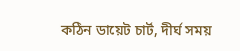কঠিন ডায়েট চার্ট, দীর্ঘ সময়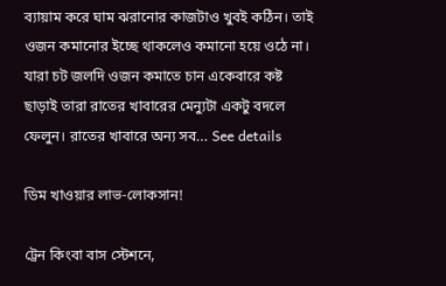ব্যায়াম করে ঘাম ঝরানোর কাজটাও খুবই কঠিন। তাই ওজন কমানোর ইচ্ছে থাকলেও কমানো হয়ে ওঠে না। যারা চট জলদি ওজন কমাতে চান একেবারে কষ্ট ছাড়াই তারা রাতের খাবারের মেন্যুটা একটু বদলে ফেলুন। রাতের খাবারে অন্য সব... See details

ডিম খাওয়ার লাভ-লোকসান!

ট্রেন কিংবা বাস স্টেশনে,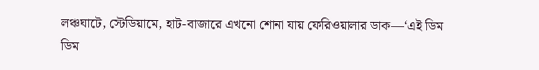লঞ্চঘাটে, স্টেডিয়ামে, হাট-বাজারে এখনো শোনা যায় ফেরিওয়ালার ডাক—‘এই ডিম ডিম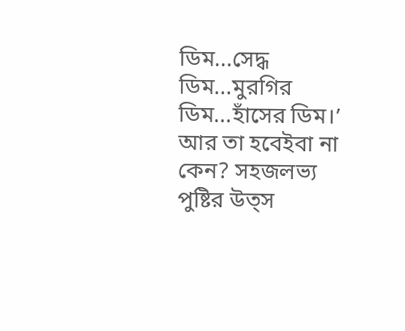ডিম...সেদ্ধ ডিম...মুরগির ডিম...হাঁসের ডিম।’ আর তা হবেইবা না কেন? সহজলভ্য পুষ্টির উত্স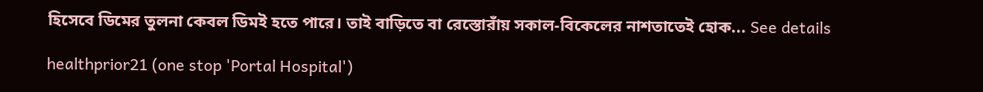হিসেবে ডিমের তুলনা কেবল ডিমই হতে পারে। তাই বাড়িতে বা রেস্তোরাঁয় সকাল-বিকেলের নাশতাতেই হোক... See details

healthprior21 (one stop 'Portal Hospital')